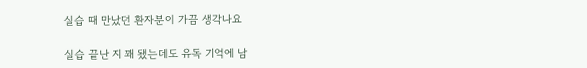실습 때 만났던 환자분이 가끔 생각나요

실습 끝난 지 꽤 됐는데도 유독 기억에 남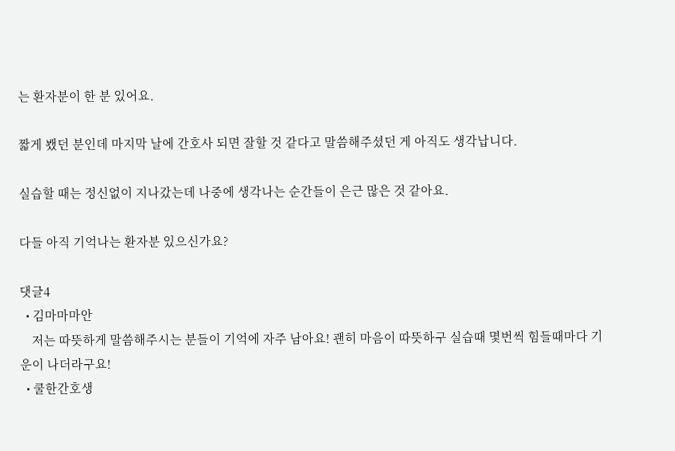는 환자분이 한 분 있어요.

짧게 뵀던 분인데 마지막 날에 간호사 되면 잘할 것 같다고 말씀해주셨던 게 아직도 생각납니다.

실습할 때는 정신없이 지나갔는데 나중에 생각나는 순간들이 은근 많은 것 같아요.

다들 아직 기억나는 환자분 있으신가요?

댓글4
  • 김마마마안
    저는 따뜻하게 말씀해주시는 분들이 기억에 자주 남아요! 괜히 마음이 따뜻하구 실습때 몇번씩 힘들때마다 기운이 나더라구요!
  • 쿨한간호생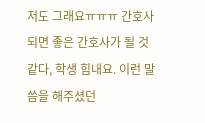저도 그래요ㅠㅠㅠ 간호사되면 좋은 간호사가 될 것 같다, 학생 힘내요. 이런 말씀을 해주셨던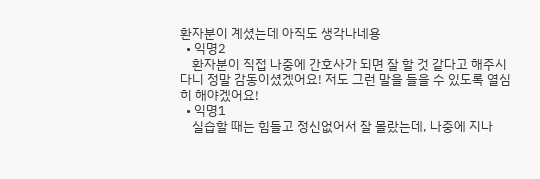환자분이 계셨는데 아직도 생각나네용
  • 익명2
    환자분이 직접 나중에 간호사가 되면 잘 할 것 같다고 해주시다니 정말 감동이셨겠어요! 저도 그런 말을 들을 수 있도록 열심히 해야겠어요!
  • 익명1
    실습할 때는 힘들고 정신없어서 잘 몰랐는데, 나중에 지나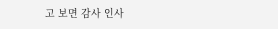고 보면 감사 인사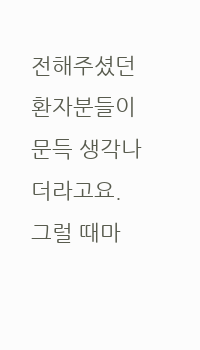전해주셨던 환자분들이 문득 생각나더라고요. 그럴 때마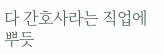다 간호사라는 직업에 뿌듯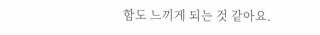함도 느끼게 되는 것 같아요.